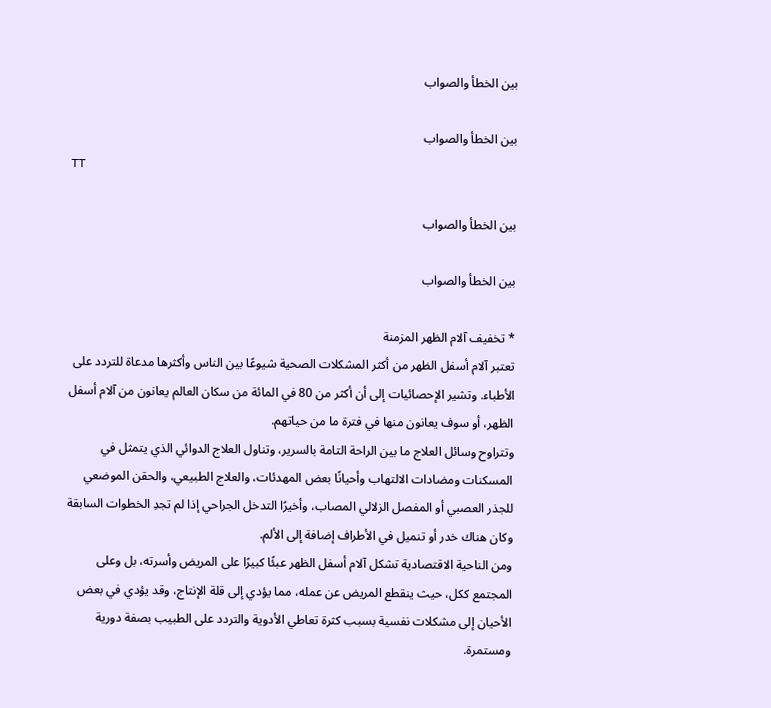بين الخطأ والصواب

بين الخطأ والصواب
TT

بين الخطأ والصواب

بين الخطأ والصواب

* تخفيف آلام الظهر المزمنة
تعتبر آلام أسفل الظهر من أكثر المشكلات الصحية شيوعًا بين الناس وأكثرها مدعاة للتردد على الأطباء. وتشير الإحصائيات إلى أن أكثر من 80 في المائة من سكان العالم يعانون من آلام أسفل الظهر، أو سوف يعانون منها في فترة ما من حياتهم.
وتتراوح وسائل العلاج ما بين الراحة التامة بالسرير، وتناول العلاج الدوائي الذي يتمثل في المسكنات ومضادات الالتهاب وأحيانًا بعض المهدئات، والعلاج الطبيعي، والحقن الموضعي للجذر العصبي أو المفصل الزلالي المصاب، وأخيرًا التدخل الجراحي إذا لم تجدِ الخطوات السابقة وكان هناك خدر أو تنميل في الأطراف إضافة إلى الألم.
ومن الناحية الاقتصادية تشكل آلام أسفل الظهر عبئًا كبيرًا على المريض وأسرته، بل وعلى المجتمع ككل، حيث ينقطع المريض عن عمله، مما يؤدي إلى قلة الإنتاج، وقد يؤدي في بعض الأحيان إلى مشكلات نفسية بسبب كثرة تعاطي الأدوية والتردد على الطبيب بصفة دورية ومستمرة.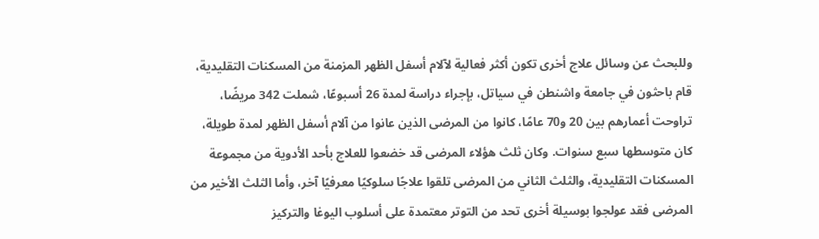وللبحث عن وسائل علاج أخرى تكون أكثر فعالية لآلام أسفل الظهر المزمنة من المسكنات التقليدية، قام باحثون في جامعة واشنطن في سياتل، بإجراء دراسة لمدة 26 أسبوعًا، شملت 342 مريضًا، تراوحت أعمارهم بين 20 و70 عامًا، كانوا من المرضى الذين عانوا من آلام أسفل الظهر لمدة طويلة، كان متوسطها سبع سنوات. وكان ثلث هؤلاء المرضى قد خضعوا للعلاج بأحد الأدوية من مجموعة المسكنات التقليدية، والثلث الثاني من المرضى تلقوا علاجًا سلوكيًا معرفيًا آخر، وأما الثلث الأخير من المرضى فقد عولجوا بوسيلة أخرى تحد من التوتر معتمدة على أسلوب اليوغا والتركيز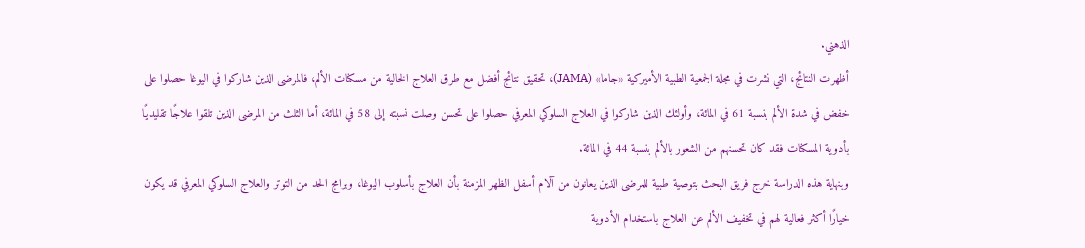الذهني.
أظهرت النتائج، التي نشرت في مجلة الجمعية الطبية الأميركية «جاما» (JAMA)، تحقيق نتائج أفضل مع طرق العلاج الخالية من مسكنات الألم، فالمرضى الذين شاركوا في اليوغا حصلوا على خفض في شدة الألم بنسبة 61 في المائة، وأولئك الذين شاركوا في العلاج السلوكي المعرفي حصلوا على تحسن وصلت نسبته إلى 58 في المائة، أما الثلث من المرضى الذين تلقوا علاجًا تقليديًا بأدوية المسكنات فقد كان تحسنهم من الشعور بالألم بنسبة 44 في المائة.
وبنهاية هذه الدراسة خرج فريق البحث بتوصية طبية للمرضى الذين يعانون من آلام أسفل الظهر المزمنة بأن العلاج بأسلوب اليوغا، وبرامج الحد من التوتر والعلاج السلوكي المعرفي قد يكون خيارًا أكثر فعالية لهم في تخفيف الألم عن العلاج باستخدام الأدوية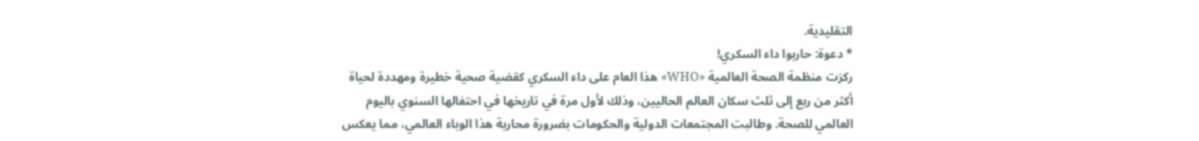التقليدية.
* دعوة: حاربوا داء السكري!
ركزت منظمة الصحة العالمية «WHO» هذا العام على داء السكري كقضية صحية خطيرة ومهددة لحياة أكثر من ربع إلى ثلث سكان العالم الحاليين، وذلك لأول مرة في تاريخها في احتفالها السنوي باليوم العالمي للصحة. وطالبت المجتمعات الدولية والحكومات بضرورة محاربة هذا الوباء العالمي، مما يعكس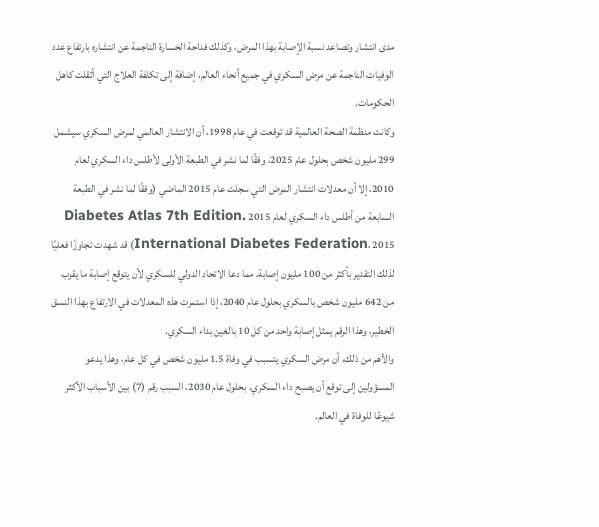مدى انتشار وتصاعد نسبة الإصابة بهذا المرض، وكذلك فداحة الخسارة الناجمة عن انتشاره بارتفاع عدد الوفيات الناجمة عن مرض السكري في جميع أنحاء العالم، إضافة إلى تكلفة العلاج التي أثقلت كاهل الحكومات.
وكانت منظمة الصحة العالمية قد توقعت في عام 1998، أن الانتشار العالمي لمرض السكري سيشمل 299 مليون شخص بحلول عام 2025، وفقًا لما نشر في الطبعة الأولى لأطلس داء السكري لعام 2010، إلا أن معدلات انتشار المرض التي سجلت عام 2015 الماضي (وفقًا لما نشر في الطبعة السابعة من أطلس داء السكري لعام 2015 Diabetes Atlas 7th Edition. International Diabetes Federation، 2015) قد شهدت تجاوزًا فعليًا لذلك التقدير بأكثر من 100 مليون إصابة، مما دعا الاتحاد الدولي للسكري لأن يتوقع إصابة ما يقرب من 642 مليون شخص بالسكري بحلول عام 2040، إذا استمرت هذه المعدلات في الارتفاع بهذا النسق الخطير، وهذا الرقم يمثل إصابة واحد من كل 10 بالغين بداء السكري.
والأهم من ذلك، أن مرض السكري يتسبب في وفاة 1.5 مليون شخص في كل عام، وهذا يدعو المسؤولين إلى توقع أن يصبح داء السكري، بحلول عام 2030، السبب رقم (7) بين الأسباب الأكثر شيوعًا للوفاة في العالم.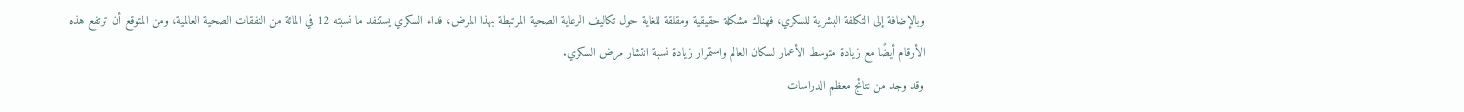وبالإضافة إلى التكلفة البشرية للسكري، فهناك مشكلة حقيقية ومقلقة للغاية حول تكاليف الرعاية الصحية المرتبطة بهذا المرض، فداء السكري يستنفد ما نسبته 12 في المائة من النفقات الصحية العالمية، ومن المتوقع أن ترتفع هذه الأرقام أيضًا مع زيادة متوسط الأعمار لسكان العالم واستمرار زيادة نسبة انتشار مرض السكري.
وقد وجد من نتائج معظم الدراسات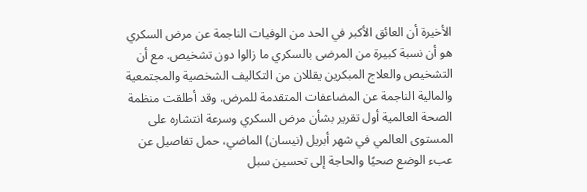الأخيرة أن العائق الأكبر في الحد من الوفيات الناجمة عن مرض السكري هو أن نسبة كبيرة من المرضى بالسكري ما زالوا دون تشخيص. مع أن التشخيص والعلاج المبكرين يقللان من التكاليف الشخصية والمجتمعية والمالية الناجمة عن المضاعفات المتقدمة للمرض. وقد أطلقت منظمة الصحة العالمية أول تقرير بشأن مرض السكري وسرعة انتشاره على المستوى العالمي في شهر أبريل (نيسان) الماضي، حمل تفاصيل عن عبء الوضع صحيًا والحاجة إلى تحسين سبل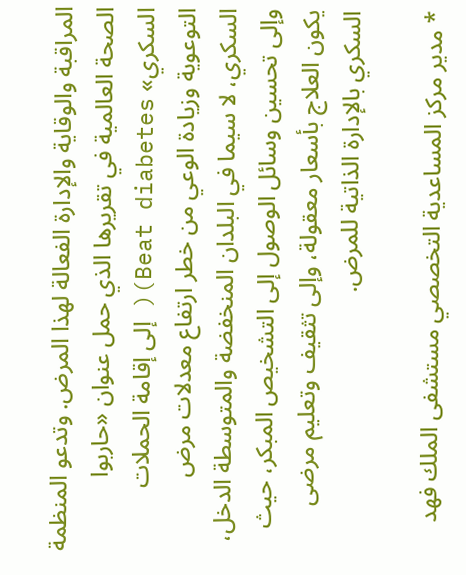المراقبة والوقاية والإدارة الفعالة لهذا المرض. وتدعو المنظمة الصحة العالمية في تقريرها الذي حمل عنوان «حاربوا السكري» Beat diabetes)( إلى إقامة الحملات التوعوية وزيادة الوعي من خطر ارتفاع معدلات مرض السكري، لا سيما في البلدان المنخفضة والمتوسطة الدخل، وإلى تحسين وسائل الوصول إلى التشخيص المبكر، حيث يكون العلاج بأسعار معقولة، وإلى تثقيف وتعليم مرضى السكري بالإدارة الذاتية للمرض.

* مدير مركز المساعدية التخصصي مستشفى الملك فهد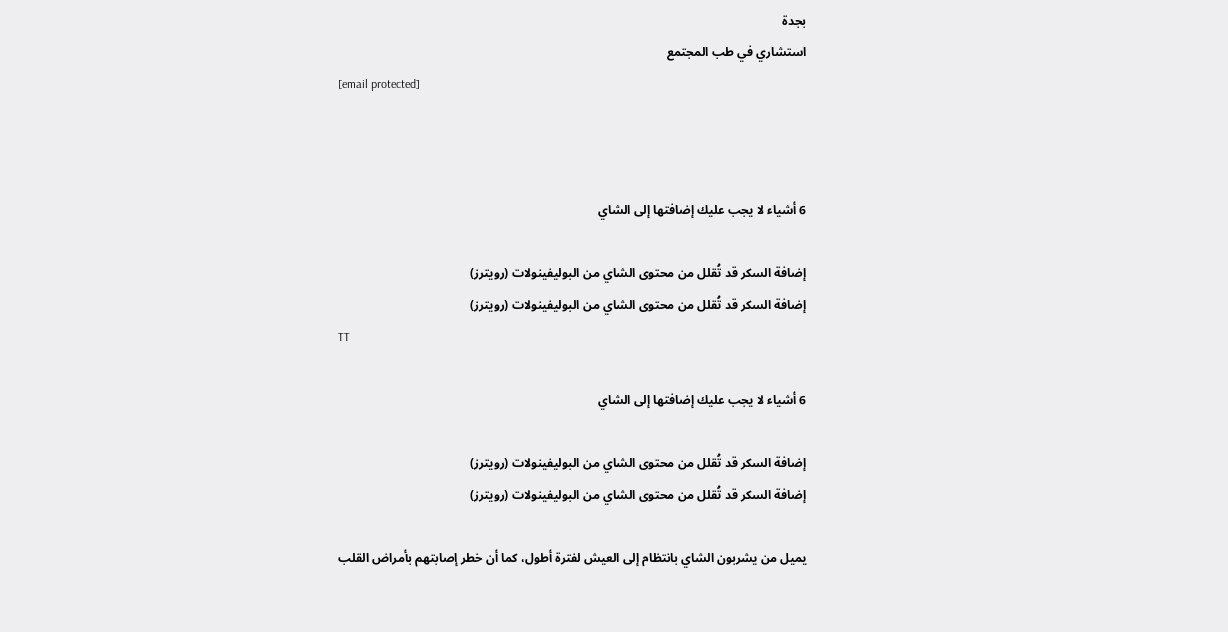بجدة
استشاري في طب المجتمع
[email protected]



6 أشياء لا يجب عليك إضافتها إلى الشاي

إضافة السكر قد تُقلل من محتوى الشاي من البوليفينولات (رويترز)
إضافة السكر قد تُقلل من محتوى الشاي من البوليفينولات (رويترز)
TT

6 أشياء لا يجب عليك إضافتها إلى الشاي

إضافة السكر قد تُقلل من محتوى الشاي من البوليفينولات (رويترز)
إضافة السكر قد تُقلل من محتوى الشاي من البوليفينولات (رويترز)

يميل من يشربون الشاي بانتظام إلى العيش لفترة أطول، كما أن خطر إصابتهم بأمراض القلب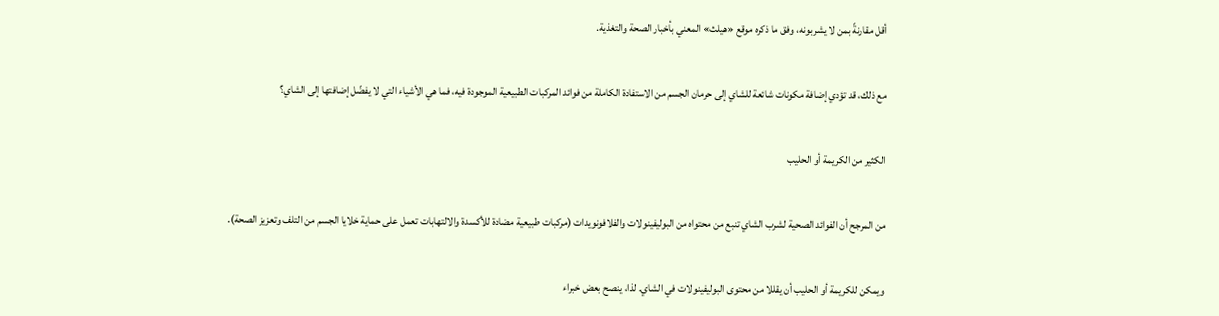أقل مقارنةً بمن لا يشربونه، وفق ما ذكره موقع «هيلث» المعني بأخبار الصحة والتغذية.

مع ذلك، قد تؤدي إضافة مكونات شائعة للشاي إلى حرمان الجسم من الاستفادة الكاملة من فوائد المركبات الطبيعية الموجودة فيه، فما هي الأشياء التي لا يفضّل إضافتها إلى الشاي؟

الكثير من الكريمة أو الحليب

من المرجح أن الفوائد الصحية لشرب الشاي تنبع من محتواه من البوليفينولات والفلافونويدات (مركبات طبيعية مضادة للأكسدة والالتهابات تعمل على حماية خلايا الجسم من التلف وتعزيز الصحة).

ويمكن للكريمة أو الحليب أن يقللا من محتوى البوليفينولات في الشاي. لذا، ينصح بعض خبراء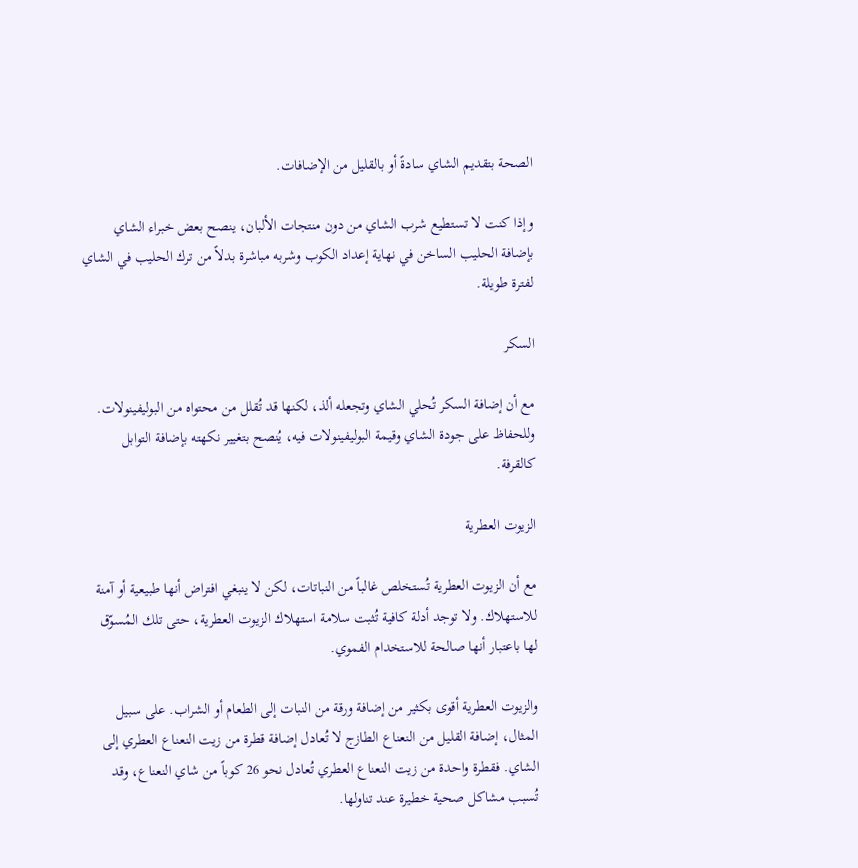الصحة بتقديم الشاي سادةً أو بالقليل من الإضافات.

وإذا كنت لا تستطيع شرب الشاي من دون منتجات الألبان، ينصح بعض خبراء الشاي بإضافة الحليب الساخن في نهاية إعداد الكوب وشربه مباشرة بدلاً من ترك الحليب في الشاي لفترة طويلة.

السكر

مع أن إضافة السكر تُحلي الشاي وتجعله ألذ، لكنها قد تُقلل من محتواه من البوليفينولات. وللحفاظ على جودة الشاي وقيمة البوليفينولات فيه، يُنصح بتغيير نكهته بإضافة التوابل كالقرفة.

الزيوت العطرية

مع أن الزيوت العطرية تُستخلص غالباً من النباتات، لكن لا ينبغي افتراض أنها طبيعية أو آمنة للاستهلاك. ولا توجد أدلة كافية تُثبت سلامة استهلاك الزيوت العطرية، حتى تلك المُسوّق لها باعتبار أنها صالحة للاستخدام الفموي.

والزيوت العطرية أقوى بكثير من إضافة ورقة من النبات إلى الطعام أو الشراب. على سبيل المثال، إضافة القليل من النعناع الطازج لا تُعادل إضافة قطرة من زيت النعناع العطري إلى الشاي. فقطرة واحدة من زيت النعناع العطري تُعادل نحو 26 كوباً من شاي النعناع، وقد تُسبب مشاكل صحية خطيرة عند تناولها.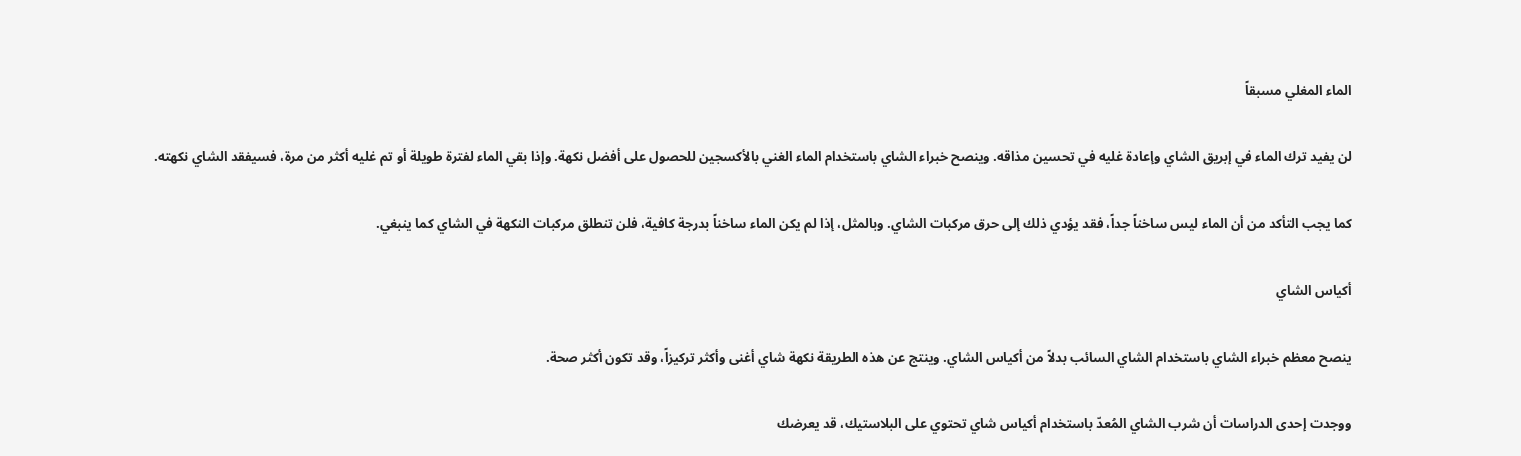الماء المغلي مسبقاً

لن يفيد ترك الماء في إبريق الشاي وإعادة غليه في تحسين مذاقه. وينصح خبراء الشاي باستخدام الماء الغني بالأكسجين للحصول على أفضل نكهة. وإذا بقي الماء لفترة طويلة أو تم غليه أكثر من مرة، فسيفقد الشاي نكهته.

كما يجب التأكد من أن الماء ليس ساخناً جداً، فقد يؤدي ذلك إلى حرق مركبات الشاي. وبالمثل، إذا لم يكن الماء ساخناً بدرجة كافية، فلن تنطلق مركبات النكهة في الشاي كما ينبغي.

أكياس الشاي

ينصح معظم خبراء الشاي باستخدام الشاي السائب بدلاً من أكياس الشاي. وينتج عن هذه الطريقة نكهة شاي أغنى وأكثر تركيزاً، وقد تكون أكثر صحة.

ووجدت إحدى الدراسات أن شرب الشاي المُعدّ باستخدام أكياس شاي تحتوي على البلاستيك، قد يعرضك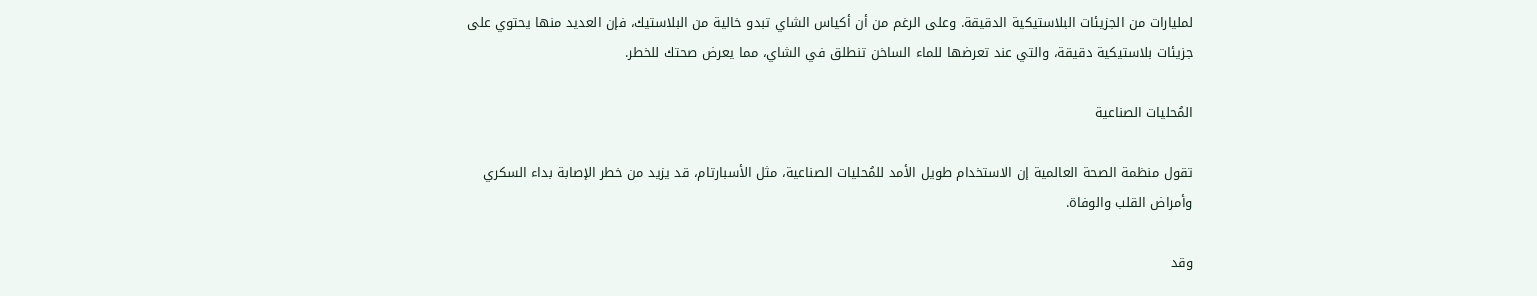لمليارات من الجزيئات البلاستيكية الدقيقة. وعلى الرغم من أن أكياس الشاي تبدو خالية من البلاستيك، فإن العديد منها يحتوي على جزيئات بلاستيكية دقيقة، والتي عند تعرضها للماء الساخن تنطلق في الشاي، مما يعرض صحتك للخطر.

المُحليات الصناعية

تقول منظمة الصحة العالمية إن الاستخدام طويل الأمد للمُحليات الصناعية، مثل الأسبارتام، قد يزيد من خطر الإصابة بداء السكري وأمراض القلب والوفاة.

وقد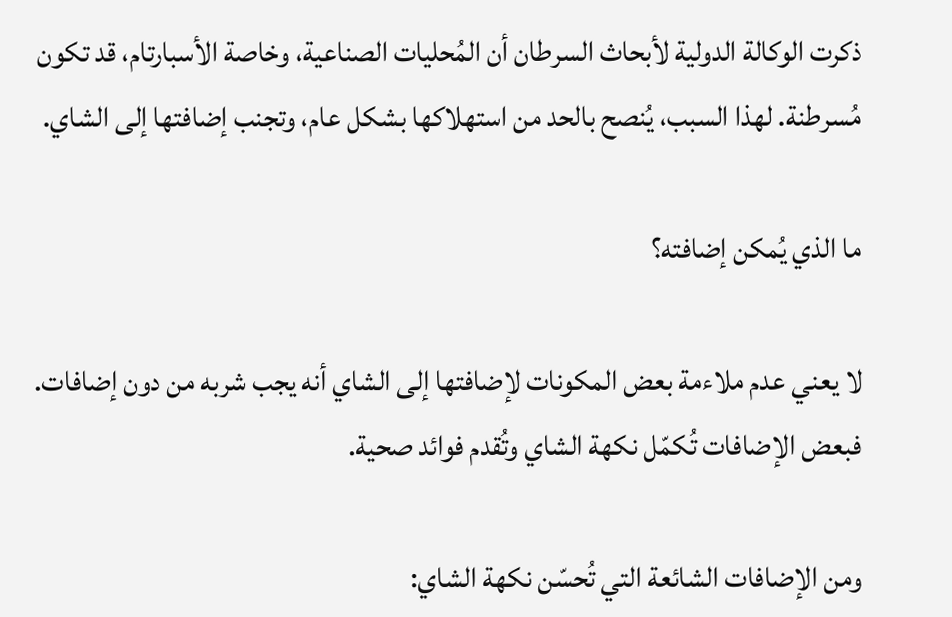ذكرت الوكالة الدولية لأبحاث السرطان أن المُحليات الصناعية، وخاصة الأسبارتام، قد تكون مُسرطنة. لهذا السبب، يُنصح بالحد من استهلاكها بشكل عام، وتجنب إضافتها إلى الشاي.

ما الذي يُمكن إضافته؟

لا يعني عدم ملاءمة بعض المكونات لإضافتها إلى الشاي أنه يجب شربه من دون إضافات. فبعض الإضافات تُكمّل نكهة الشاي وتُقدم فوائد صحية.

ومن الإضافات الشائعة التي تُحسّن نكهة الشاي: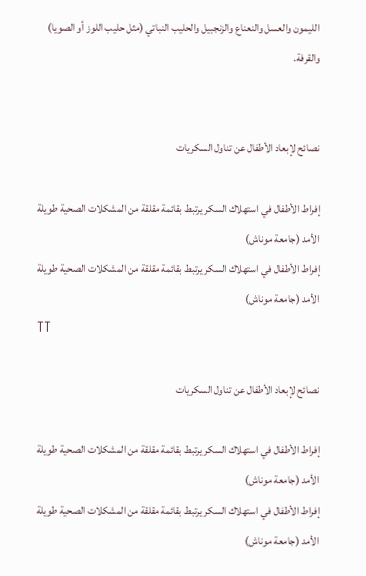الليمون والعسل والنعناع والزنجبيل والحليب النباتي (مثل حليب اللوز أو الصويا) والقرفة.


نصائح لإبعاد الأطفال عن تناول السكريات

إفراط الأطفال في استهلاك السكر يرتبط بقائمة مقلقة من المشكلات الصحية طويلة الأمد (جامعة موناش)
إفراط الأطفال في استهلاك السكر يرتبط بقائمة مقلقة من المشكلات الصحية طويلة الأمد (جامعة موناش)
TT

نصائح لإبعاد الأطفال عن تناول السكريات

إفراط الأطفال في استهلاك السكر يرتبط بقائمة مقلقة من المشكلات الصحية طويلة الأمد (جامعة موناش)
إفراط الأطفال في استهلاك السكر يرتبط بقائمة مقلقة من المشكلات الصحية طويلة الأمد (جامعة موناش)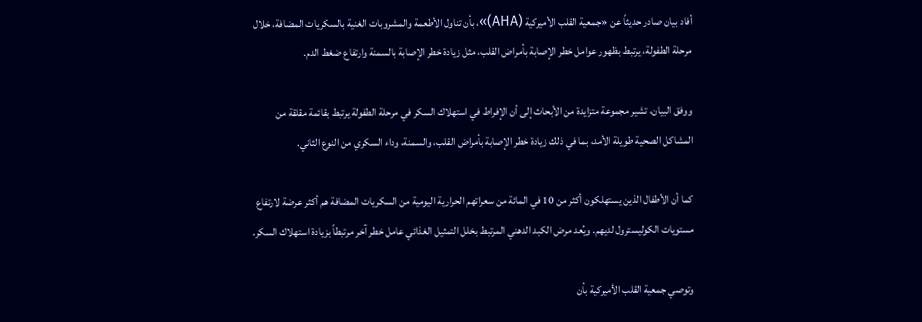أفاد بيان صادر حديثاً عن «جمعية القلب الأميركية (AHA)»، بأن تناول الأطعمة والمشروبات الغنية بالسكريات المضافة، خلال مرحلة الطفولة، يرتبط بظهور عوامل خطر الإصابة بأمراض القلب، مثل زيادة خطر الإصابة بالسمنة وارتفاع ضغط الدم.

ووفق البيان، تشير مجموعة متزايدة من الأبحاث إلى أن الإفراط في استهلاك السكر في مرحلة الطفولة يرتبط بقائمة مقلقة من المشاكل الصحية طويلة الأمد، بما في ذلك زيادة خطر الإصابة بأمراض القلب، والسمنة، وداء السكري من النوع الثاني.

كما أن الأطفال الذين يستهلكون أكثر من 10 في المائة من سعراتهم الحرارية اليومية من السكريات المضافة هم أكثر عرضة لارتفاع مستويات الكوليسترول لديهم. ويُعد مرض الكبد الدهني المرتبط بخلل التمثيل الغذائي عامل خطر آخر مرتبطاً بزيادة استهلاك السكر.

وتوصي جمعية القلب الأميركية بأن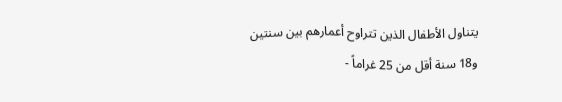يتناول الأطفال الذين تتراوح أعمارهم بين سنتين و18 سنة أقل من 25 غراماً -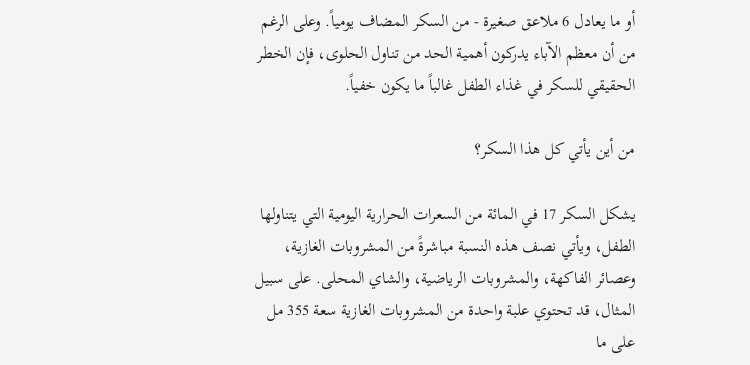أو ما يعادل 6 ملاعق صغيرة - من السكر المضاف يومياً. وعلى الرغم من أن معظم الآباء يدركون أهمية الحد من تناول الحلوى، فإن الخطر الحقيقي للسكر في غذاء الطفل غالباً ما يكون خفياً.

من أين يأتي كل هذا السكر؟

يشكل السكر 17 في المائة من السعرات الحرارية اليومية التي يتناولها الطفل، ويأتي نصف هذه النسبة مباشرةً من المشروبات الغازية، وعصائر الفاكهة، والمشروبات الرياضية، والشاي المحلى. على سبيل المثال، قد تحتوي علبة واحدة من المشروبات الغازية سعة 355 مل على ما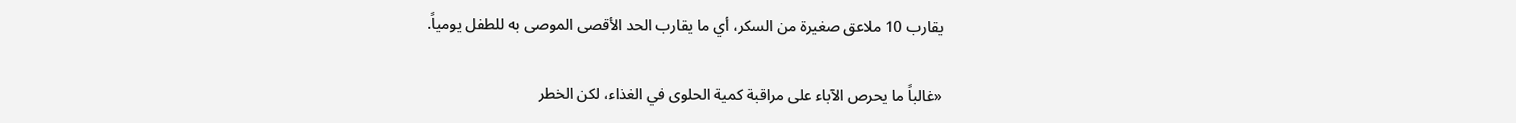يقارب 10 ملاعق صغيرة من السكر، أي ما يقارب الحد الأقصى الموصى به للطفل يومياً.

«غالباً ما يحرص الآباء على مراقبة كمية الحلوى في الغذاء، لكن الخطر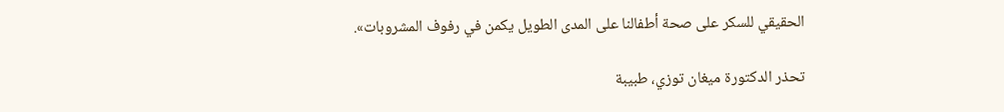الحقيقي للسكر على صحة أطفالنا على المدى الطويل يكمن في رفوف المشروبات».

تحذر الدكتورة ميغان توزي، طبيبة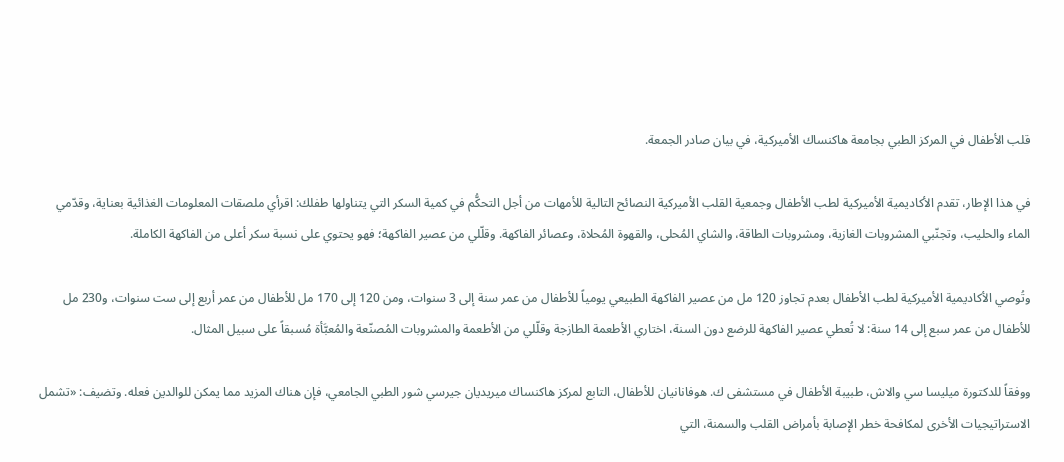قلب الأطفال في المركز الطبي بجامعة هاكنساك الأميركية، في بيان صادر الجمعة.

في هذا الإطار، تقدم الأكاديمية الأميركية لطب الأطفال وجمعية القلب الأميركية النصائح التالية للأمهات من أجل التحكُّم في كمية السكر التي يتناولها طفلك: اقرأي ملصقات المعلومات الغذائية بعناية، وقدّمي الماء والحليب، وتجنّبي المشروبات الغازية، ومشروبات الطاقة، والشاي المُحلى، والقهوة المُحلاة، وعصائر الفاكهة. وقلّلي من عصير الفاكهة؛ فهو يحتوي على نسبة سكر أعلى من الفاكهة الكاملة.

وتُوصي الأكاديمية الأميركية لطب الأطفال بعدم تجاوز 120 مل من عصير الفاكهة الطبيعي يومياً للأطفال من عمر سنة إلى 3 سنوات، ومن 120 إلى 170 مل للأطفال من عمر أربع إلى ست سنوات، و230 مل للأطفال من عمر سبع إلى 14 سنة: لا تُعطي عصير الفاكهة للرضع دون السنة، اختاري الأطعمة الطازجة وقلّلي من الأطعمة والمشروبات المُصنّعة والمُعبَّأة مُسبقاً على سبيل المثال.

ووفقاً للدكتورة ميليسا سي والاش، طبيبة الأطفال في مستشفى ك. هوفانانيان للأطفال، التابع لمركز هاكنساك ميريديان جيرسي شور الطبي الجامعي، فإن هناك المزيد مما يمكن للوالدين فعله. وتضيف: «تشمل الاستراتيجيات الأخرى لمكافحة خطر الإصابة بأمراض القلب والسمنة، التي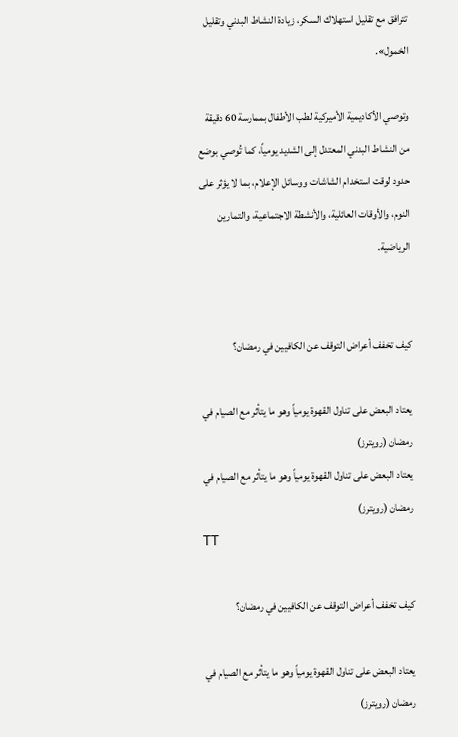تترافق مع تقليل استهلاك السكر، زيادة النشاط البدني وتقليل الخمول».

وتوصي الأكاديمية الأميركية لطب الأطفال بممارسة 60 دقيقة من النشاط البدني المعتدل إلى الشديد يومياً، كما تُوصي بوضع حدود لوقت استخدام الشاشات ووسائل الإعلام، بما لا يؤثر على النوم، والأوقات العائلية، والأنشطة الاجتماعية، والتمارين الرياضية.


كيف تخفف أعراض التوقف عن الكافيين في رمضان؟

يعتاد البعض على تناول القهوة يومياً وهو ما يتأثر مع الصيام في رمضان (رويترز)
يعتاد البعض على تناول القهوة يومياً وهو ما يتأثر مع الصيام في رمضان (رويترز)
TT

كيف تخفف أعراض التوقف عن الكافيين في رمضان؟

يعتاد البعض على تناول القهوة يومياً وهو ما يتأثر مع الصيام في رمضان (رويترز)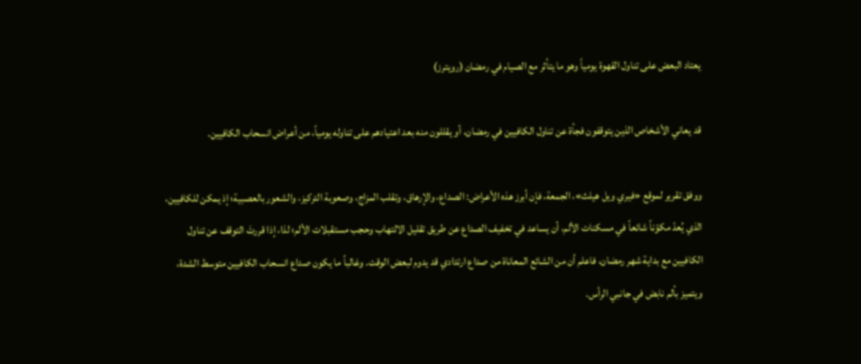يعتاد البعض على تناول القهوة يومياً وهو ما يتأثر مع الصيام في رمضان (رويترز)

قد يعاني الأشخاص الذين يتوقفون فجأة عن تناول الكافيين في رمضان، أو يقللون منه بعد اعتيادهم على تناوله يومياً، من أعراض انسحاب الكافيين.

ووفق تقرير لموقع «فيري ويل هيلث»، الجمعة، فإن أبرز هذه الأعراض: الصداع، والإرهاق، وتقلب المزاج، وصعوبة التركيز، والشعور بالعصبية؛ إذ يمكن للكافيين، الذي يُعدّ مكوّناً شائعاً في مسكنات الألم، أن يساعد في تخفيف الصداع عن طريق تقليل الالتهاب وحجب مستقبلات الألم؛ لذا، إذا قررتَ التوقف عن تناول الكافيين مع بداية شهر رمضان، فاعلم أن من الشائع المعاناة من صداع ارتدادي قد يدوم لبعض الوقت. وغالباً ما يكون صداع انسحاب الكافيين متوسط الشدة، ويتميز بألم نابض في جانبي الرأس.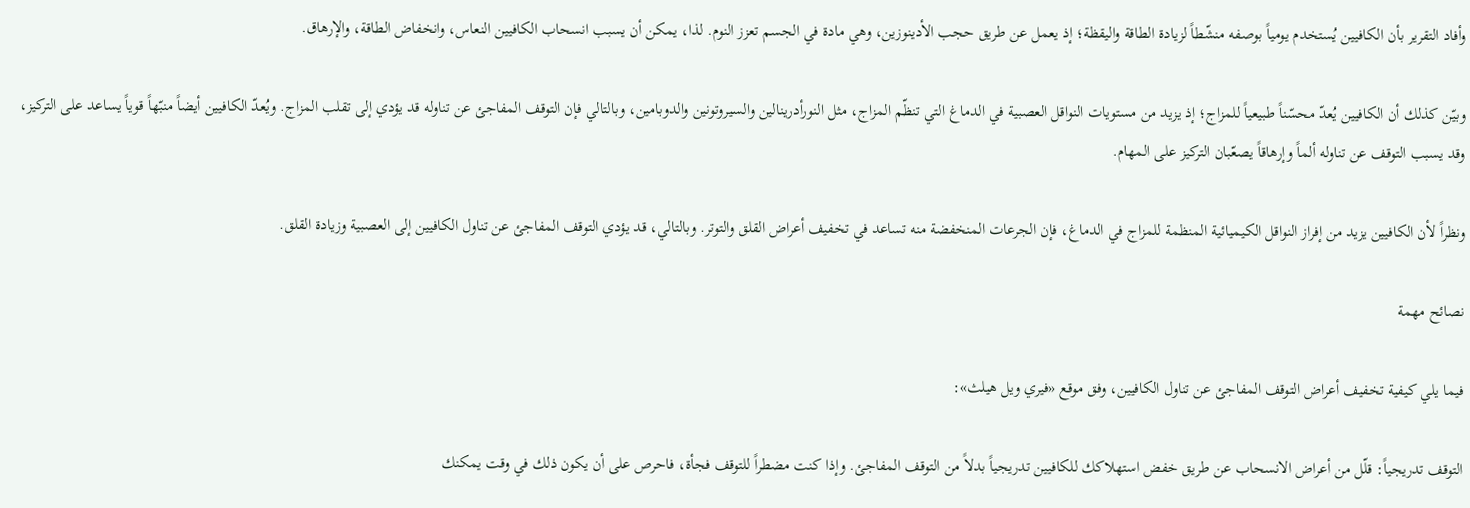وأفاد التقرير بأن الكافيين يُستخدم يومياً بوصفه منشّطاً لزيادة الطاقة واليقظة؛ إذ يعمل عن طريق حجب الأدينوزين، وهي مادة في الجسم تعزز النوم. لذا، يمكن أن يسبب انسحاب الكافيين النعاس، وانخفاض الطاقة، والإرهاق.

وبيّن كذلك أن الكافيين يُعدّ محسّناً طبيعياً للمزاج؛ إذ يزيد من مستويات النواقل العصبية في الدماغ التي تنظّم المزاج، مثل النورأدرينالين والسيروتونين والدوبامين، وبالتالي فإن التوقف المفاجئ عن تناوله قد يؤدي إلى تقلب المزاج. ويُعدّ الكافيين أيضاً منبّهاً قوياً يساعد على التركيز، وقد يسبب التوقف عن تناوله ألماً وإرهاقاً يصعّبان التركيز على المهام.

ونظراً لأن الكافيين يزيد من إفراز النواقل الكيميائية المنظمة للمزاج في الدماغ، فإن الجرعات المنخفضة منه تساعد في تخفيف أعراض القلق والتوتر. وبالتالي، قد يؤدي التوقف المفاجئ عن تناول الكافيين إلى العصبية وزيادة القلق.

نصائح مهمة

فيما يلي كيفية تخفيف أعراض التوقف المفاجئ عن تناول الكافيين، وفق موقع «فيري ويل هيلث»:

التوقف تدريجياً: قلّل من أعراض الانسحاب عن طريق خفض استهلاكك للكافيين تدريجياً بدلاً من التوقف المفاجئ. وإذا كنت مضطراً للتوقف فجأة، فاحرص على أن يكون ذلك في وقت يمكنك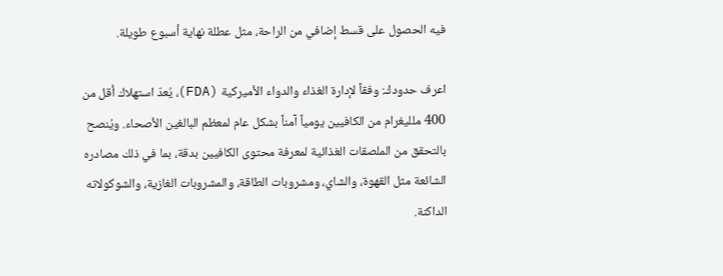فيه الحصول على قسط إضافي من الراحة، مثل عطلة نهاية أسبوع طويلة.

اعرف حدودك: وفقاً لإدارة الغذاء والدواء الأميركية (FDA)، يُعدّ استهلاك أقل من 400 ملليغرام من الكافيين يومياً آمناً بشكل عام لمعظم البالغين الأصحاء. ويُنصح بالتحقق من الملصقات الغذائية لمعرفة محتوى الكافيين بدقة، بما في ذلك مصادره الشائعة مثل القهوة، والشاي، ومشروبات الطاقة، والمشروبات الغازية، والشوكولاته الداكنة.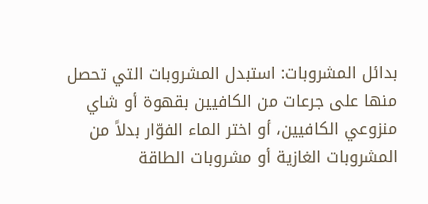بدائل المشروبات: استبدل المشروبات التي تحصل منها على جرعات من الكافيين بقهوة أو شاي منزوعي الكافيين، أو اختر الماء الفوّار بدلاً من المشروبات الغازية أو مشروبات الطاقة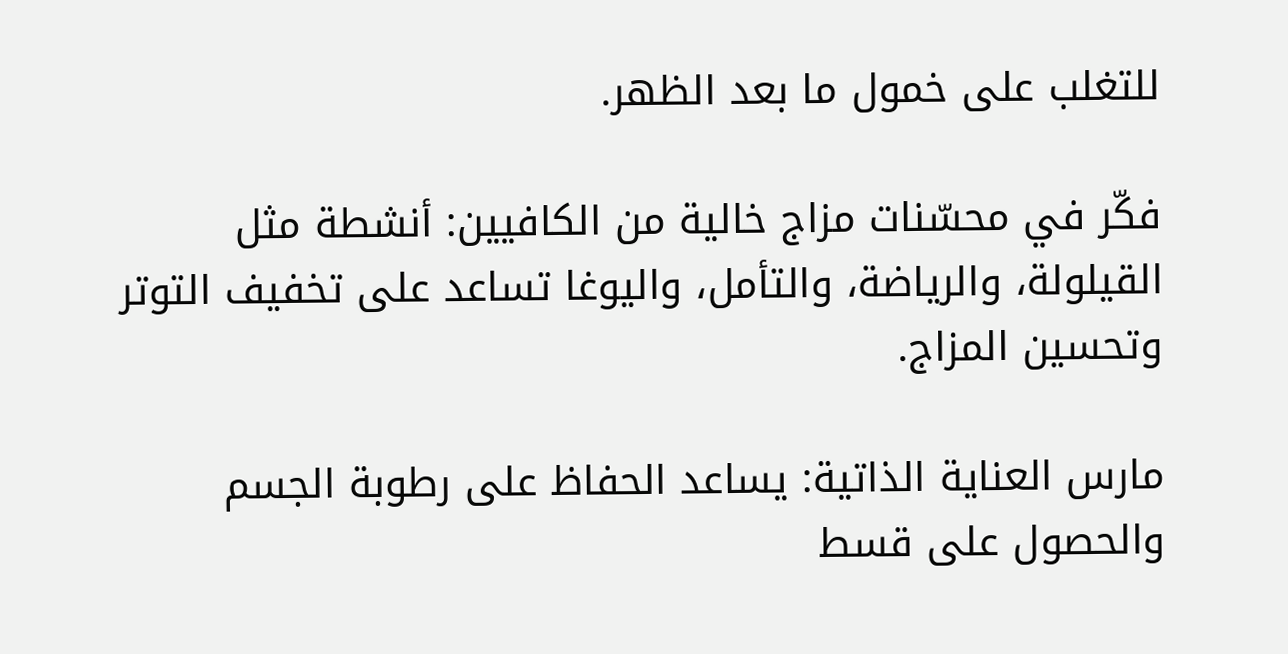للتغلب على خمول ما بعد الظهر.

فكّر في محسّنات مزاج خالية من الكافيين: أنشطة مثل القيلولة، والرياضة، والتأمل، واليوغا تساعد على تخفيف التوتر وتحسين المزاج.

مارس العناية الذاتية: يساعد الحفاظ على رطوبة الجسم والحصول على قسط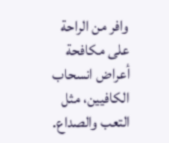وافر من الراحة على مكافحة أعراض انسحاب الكافيين، مثل التعب والصداع.